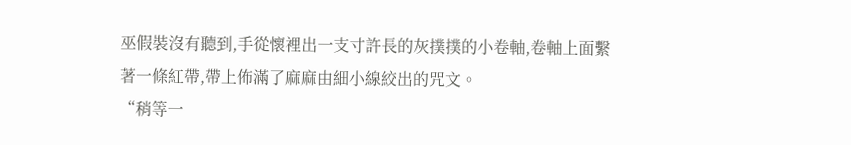巫假裝沒有聽到,手從懷裡出一支寸許長的灰撲撲的小卷軸,卷軸上面繫著一條紅帶,帶上佈滿了麻麻由細小線絞出的咒文。
“稍等一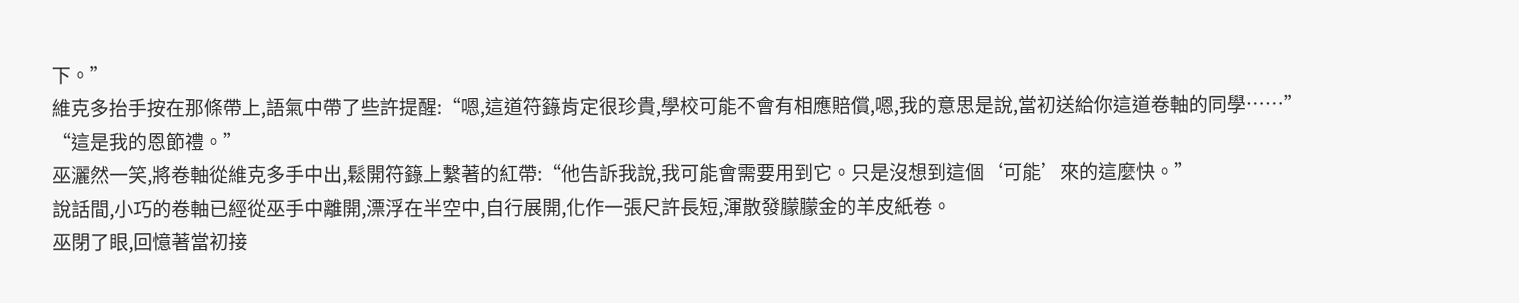下。”
維克多抬手按在那條帶上,語氣中帶了些許提醒:“嗯,這道符籙肯定很珍貴,學校可能不會有相應賠償,嗯,我的意思是說,當初送給你這道卷軸的同學……”
“這是我的恩節禮。”
巫灑然一笑,將卷軸從維克多手中出,鬆開符籙上繫著的紅帶:“他告訴我說,我可能會需要用到它。只是沒想到這個‘可能’來的這麼快。”
說話間,小巧的卷軸已經從巫手中離開,漂浮在半空中,自行展開,化作一張尺許長短,渾散發朦朦金的羊皮紙卷。
巫閉了眼,回憶著當初接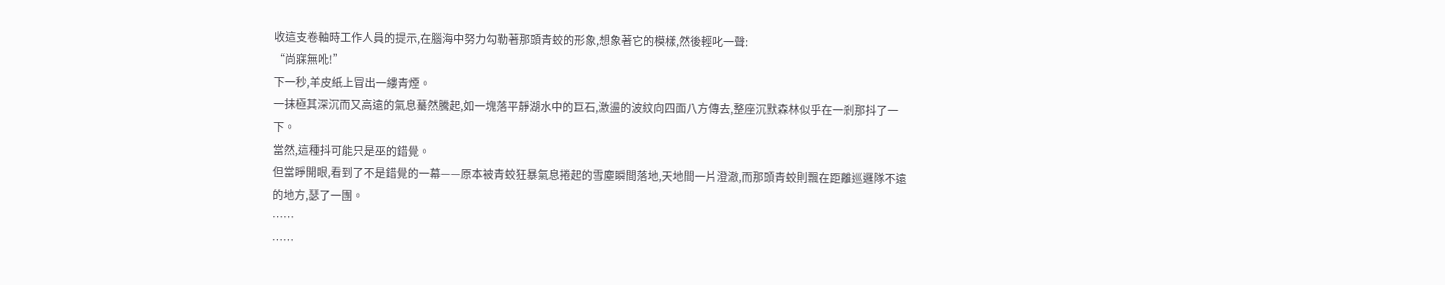收這支卷軸時工作人員的提示,在腦海中努力勾勒著那頭青蛟的形象,想象著它的模樣,然後輕叱一聲:
“尚寐無吪!”
下一秒,羊皮紙上冒出一縷青煙。
一抹極其深沉而又高遠的氣息驀然騰起,如一塊落平靜湖水中的巨石,激盪的波紋向四面八方傳去,整座沉默森林似乎在一剎那抖了一下。
當然,這種抖可能只是巫的錯覺。
但當睜開眼,看到了不是錯覺的一幕——原本被青蛟狂暴氣息捲起的雪塵瞬間落地,天地間一片澄澈,而那頭青蛟則飄在距離巡邏隊不遠的地方,瑟了一團。
……
……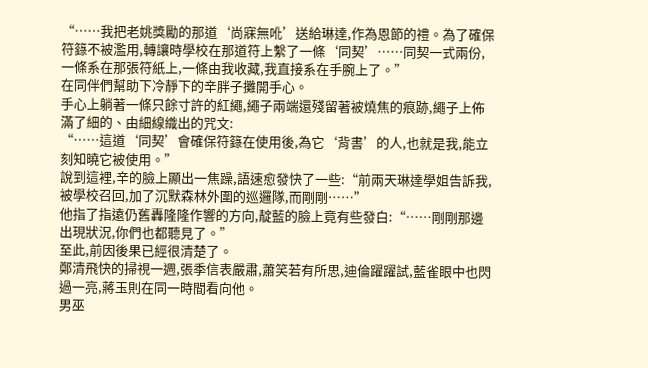“……我把老姚獎勵的那道‘尚寐無吪’送給琳達,作為恩節的禮。為了確保符籙不被濫用,轉讓時學校在那道符上繫了一條‘同契’……同契一式兩份,一條系在那張符紙上,一條由我收藏,我直接系在手腕上了。”
在同伴們幫助下冷靜下的辛胖子攤開手心。
手心上躺著一條只餘寸許的紅繩,繩子兩端還殘留著被燒焦的痕跡,繩子上佈滿了細的、由細線織出的咒文:
“……這道‘同契’會確保符籙在使用後,為它‘背書’的人,也就是我,能立刻知曉它被使用。”
說到這裡,辛的臉上顯出一焦躁,語速愈發快了一些:“前兩天琳達學姐告訴我,被學校召回,加了沉默森林外圍的巡邏隊,而剛剛……”
他指了指遠仍舊轟隆隆作響的方向,靛藍的臉上竟有些發白:“……剛剛那邊出現狀況,你們也都聽見了。”
至此,前因後果已經很清楚了。
鄭清飛快的掃視一週,張季信表嚴肅,蕭笑若有所思,迪倫躍躍試,藍雀眼中也閃過一亮,蔣玉則在同一時間看向他。
男巫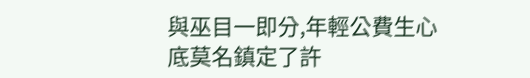與巫目一即分,年輕公費生心底莫名鎮定了許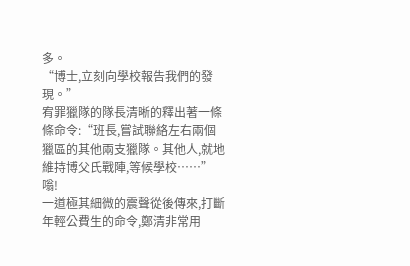多。
“博士,立刻向學校報告我們的發現。”
宥罪獵隊的隊長清晰的釋出著一條條命令:“班長,嘗試聯絡左右兩個獵區的其他兩支獵隊。其他人,就地維持博父氏戰陣,等候學校……”
嗡!
一道極其細微的震聲從後傳來,打斷年輕公費生的命令,鄭清非常用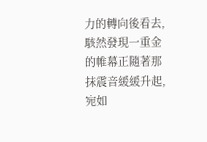力的轉向後看去,駭然發現一重金的帷幕正隨著那抹震音緩緩升起,宛如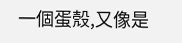一個蛋殼,又像是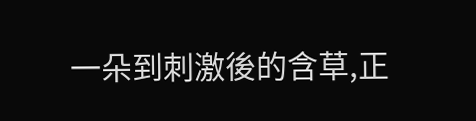一朵到刺激後的含草,正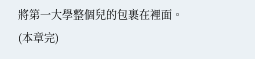將第一大學整個兒的包裹在裡面。
(本章完)